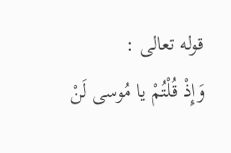قوله تعالى :
وَإِذْ قُلْتُمْ يا مُوسى لَنْ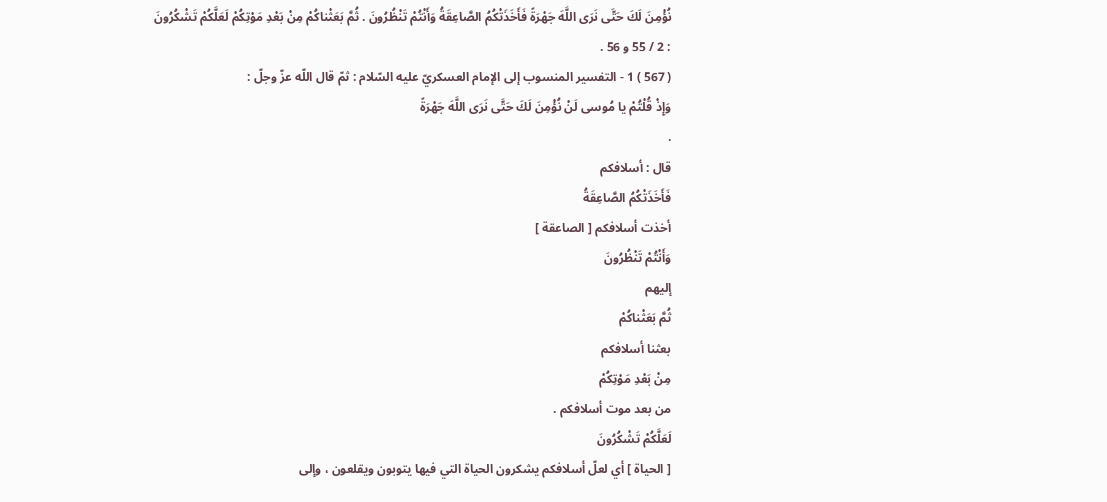نُؤْمِنَ لَكَ حَتَّى نَرَى اللَّهَ جَهْرَةً فَأَخَذَتْكُمُ الصَّاعِقَةُ وَأَنْتُمْ تَنْظُرُونَ . ثُمَّ بَعَثْناكُمْ مِنْ بَعْدِ مَوْتِكُمْ لَعَلَّكُمْ تَشْكُرُونَ
: 2 / 55 و 56 .
( 567 ) 1 - التفسير المنسوب إلى الإمام العسكريّ عليه السّلام : ثمّ قال اللّه عزّ وجلّ :
وَإِذْ قُلْتُمْ يا مُوسى لَنْ نُؤْمِنَ لَكَ حَتَّى نَرَى اللَّهَ جَهْرَةً
.
قال : أسلافكم
فَأَخَذَتْكُمُ الصَّاعِقَةُ
أخذت أسلافكم [ الصاعقة ]
وَأَنْتُمْ تَنْظُرُونَ
إليهم
ثُمَّ بَعَثْناكُمْ
بعثنا أسلافكم
مِنْ بَعْدِ مَوْتِكُمْ
من بعد موت أسلافكم .
لَعَلَّكُمْ تَشْكُرُونَ
[ الحياة ] أي لعلّ أسلافكم يشكرون الحياة التي فيها يتوبون ويقلعون ، وإلى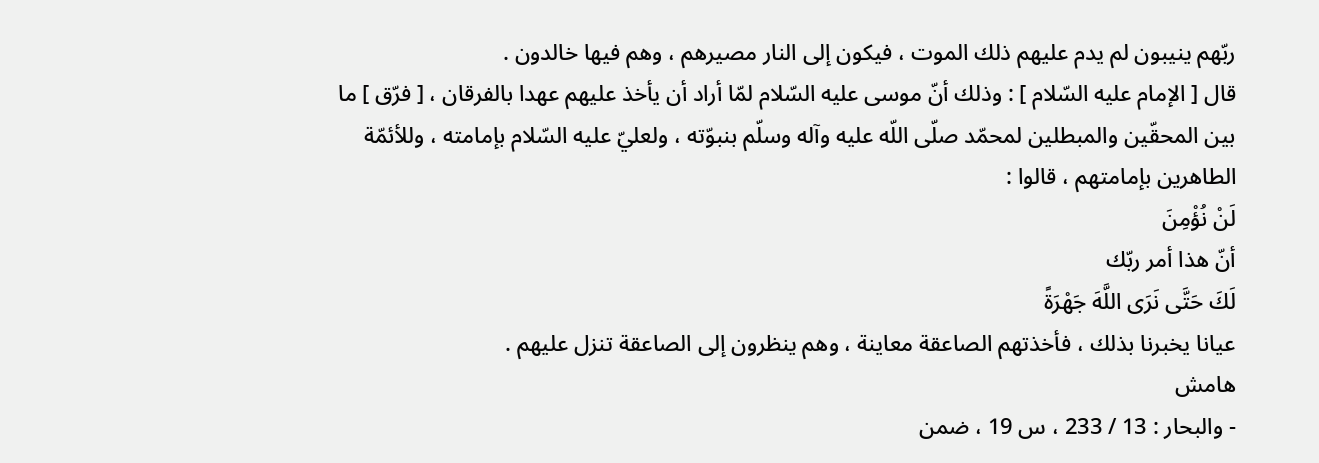ربّهم ينيبون لم يدم عليهم ذلك الموت ، فيكون إلى النار مصيرهم ، وهم فيها خالدون .
قال [ الإمام عليه السّلام ] : وذلك أنّ موسى عليه السّلام لمّا أراد أن يأخذ عليهم عهدا بالفرقان ، [ فرّق ] ما بين المحقّين والمبطلين لمحمّد صلّى اللّه عليه وآله وسلّم بنبوّته ، ولعليّ عليه السّلام بإمامته ، وللأئمّة الطاهرين بإمامتهم ، قالوا :
لَنْ نُؤْمِنَ
أنّ هذا أمر ربّك
لَكَ حَتَّى نَرَى اللَّهَ جَهْرَةً
عيانا يخبرنا بذلك ، فأخذتهم الصاعقة معاينة ، وهم ينظرون إلى الصاعقة تنزل عليهم .
هامش
- والبحار : 13 / 233 ، س 19 ، ضمن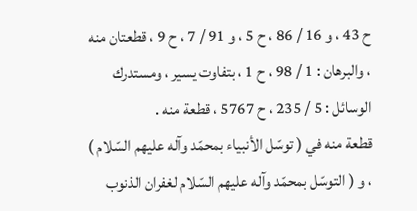ح 43 ، و 16 / 86 ، ح 5 ، و 91 / 7 ، ح 9 ، قطعتان منه ، والبرهان : 1 / 98 ، ح 1 ، بتفاوت يسير ، ومستدرك الوسائل : 5 / 235 ، ح 5767 ، قطعة منه .
قطعة منه في ( توسّل الأنبياء بمحمّد وآله عليهم السّلام ) ، و ( التوسّل بمحمّد وآله عليهم السّلام لغفران الذنوب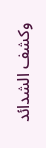وكشف الشدائد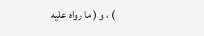) ، و ( ما رواه عليه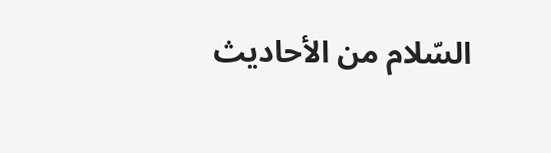السّلام من الأحاديث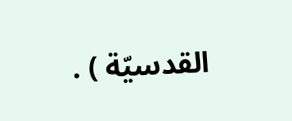القدسيّة ) .